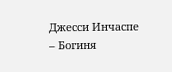Джесси Инчаспе – Богиня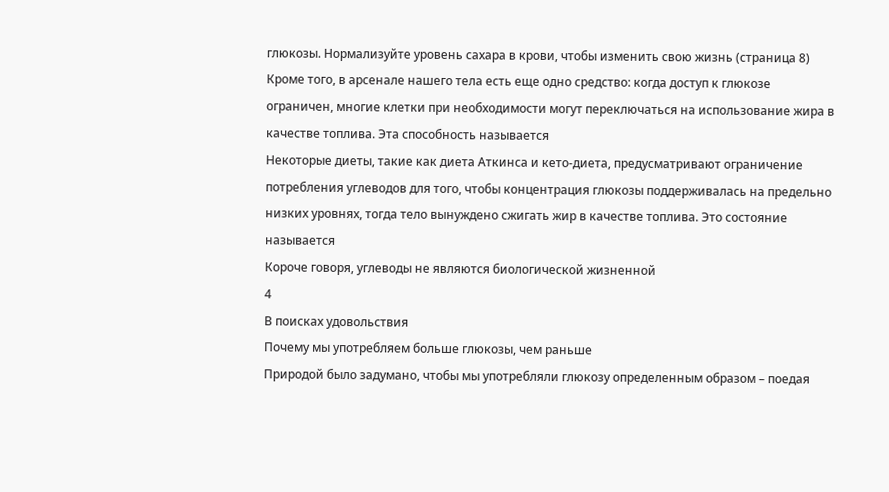глюкозы. Нормализуйте уровень сахара в крови, чтобы изменить свою жизнь (страница 8)
Кроме того, в арсенале нашего тела есть еще одно средство: когда доступ к глюкозе ограничен, многие клетки при необходимости могут переключаться на использование жира в качестве топлива. Эта способность называется
Некоторые диеты, такие как диета Аткинса и кето-диета, предусматривают ограничение потребления углеводов для того, чтобы концентрация глюкозы поддерживалась на предельно низких уровнях, тогда тело вынуждено сжигать жир в качестве топлива. Это состояние называется
Короче говоря, углеводы не являются биологической жизненной
4
В поисках удовольствия
Почему мы употребляем больше глюкозы, чем раньше
Природой было задумано, чтобы мы употребляли глюкозу определенным образом – поедая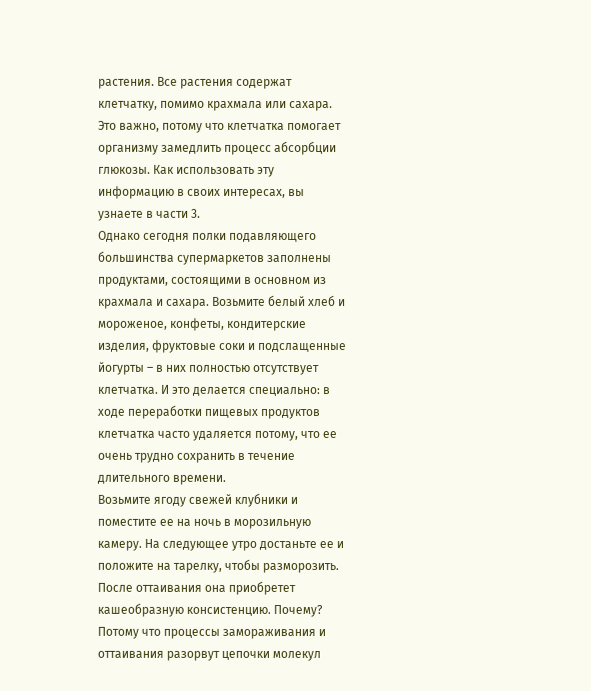растения. Все растения содержат клетчатку, помимо крахмала или сахара. Это важно, потому что клетчатка помогает организму замедлить процесс абсорбции глюкозы. Как использовать эту информацию в своих интересах, вы узнаете в части 3.
Однако сегодня полки подавляющего большинства супермаркетов заполнены продуктами, состоящими в основном из крахмала и сахара. Возьмите белый хлеб и мороженое, конфеты, кондитерские изделия, фруктовые соки и подслащенные йогурты – в них полностью отсутствует клетчатка. И это делается специально: в ходе переработки пищевых продуктов клетчатка часто удаляется потому, что ее очень трудно сохранить в течение длительного времени.
Возьмите ягоду свежей клубники и поместите ее на ночь в морозильную камеру. На следующее утро достаньте ее и положите на тарелку, чтобы разморозить. После оттаивания она приобретет кашеобразную консистенцию. Почему? Потому что процессы замораживания и оттаивания разорвут цепочки молекул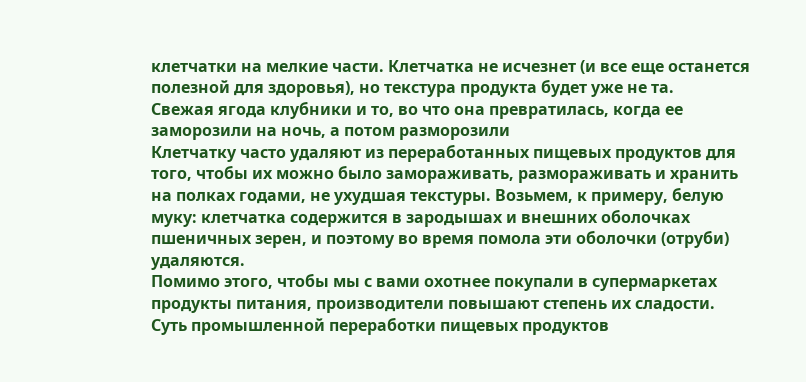клетчатки на мелкие части. Клетчатка не исчезнет (и все еще останется полезной для здоровья), но текстура продукта будет уже не та.
Свежая ягода клубники и то, во что она превратилась, когда ее заморозили на ночь, а потом разморозили
Клетчатку часто удаляют из переработанных пищевых продуктов для того, чтобы их можно было замораживать, размораживать и хранить на полках годами, не ухудшая текстуры. Возьмем, к примеру, белую муку: клетчатка содержится в зародышах и внешних оболочках пшеничных зерен, и поэтому во время помола эти оболочки (отруби) удаляются.
Помимо этого, чтобы мы с вами охотнее покупали в супермаркетах продукты питания, производители повышают степень их сладости. Суть промышленной переработки пищевых продуктов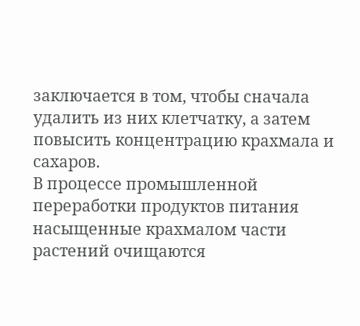заключается в том, чтобы сначала удалить из них клетчатку, а затем повысить концентрацию крахмала и сахаров.
В процессе промышленной переработки продуктов питания насыщенные крахмалом части растений очищаются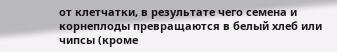от клетчатки, в результате чего семена и корнеплоды превращаются в белый хлеб или чипсы (кроме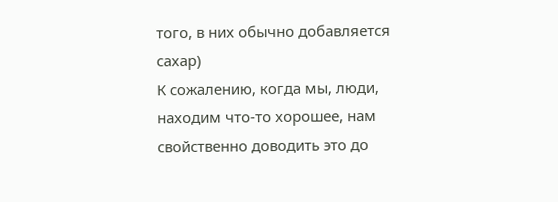того, в них обычно добавляется сахар)
К сожалению, когда мы, люди, находим что-то хорошее, нам свойственно доводить это до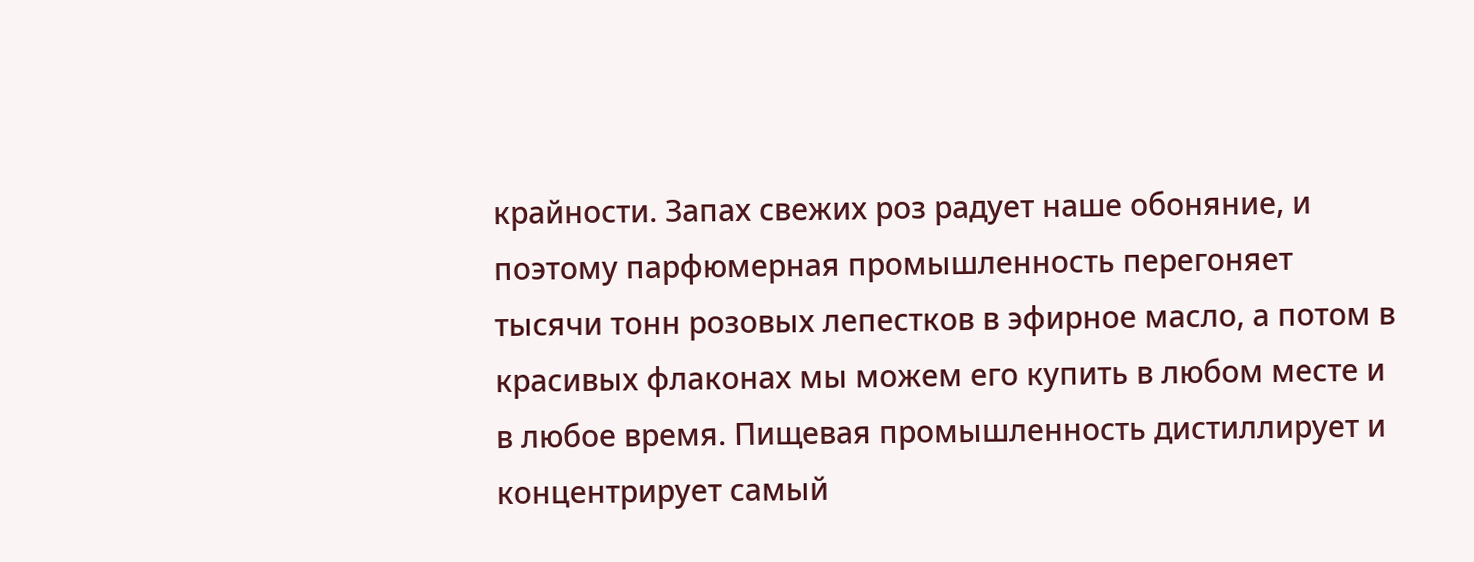крайности. Запах свежих роз радует наше обоняние, и поэтому парфюмерная промышленность перегоняет тысячи тонн розовых лепестков в эфирное масло, а потом в красивых флаконах мы можем его купить в любом месте и в любое время. Пищевая промышленность дистиллирует и концентрирует самый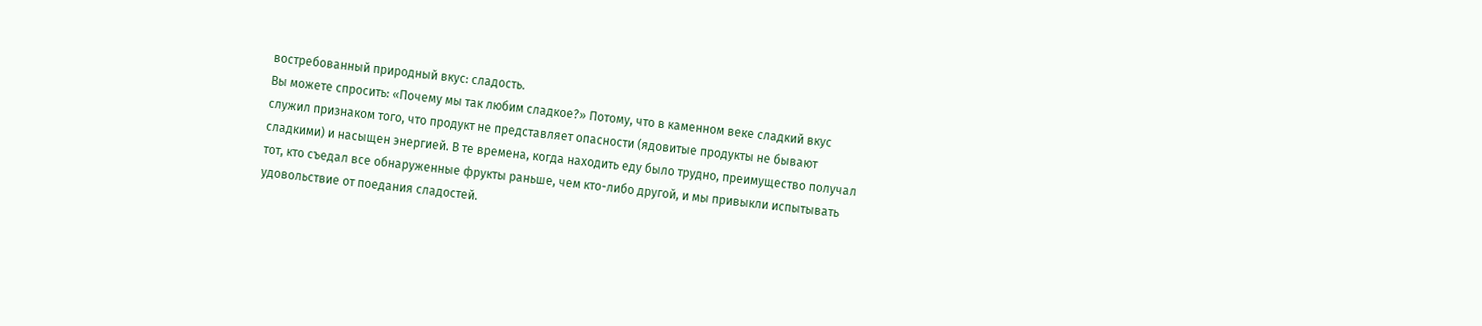востребованный природный вкус: сладость.
Вы можете спросить: «Почему мы так любим сладкое?» Потому, что в каменном веке сладкий вкус служил признаком того, что продукт не представляет опасности (ядовитые продукты не бывают сладкими) и насыщен энергией. В те времена, когда находить еду было трудно, преимущество получал тот, кто съедал все обнаруженные фрукты раньше, чем кто-либо другой, и мы привыкли испытывать удовольствие от поедания сладостей.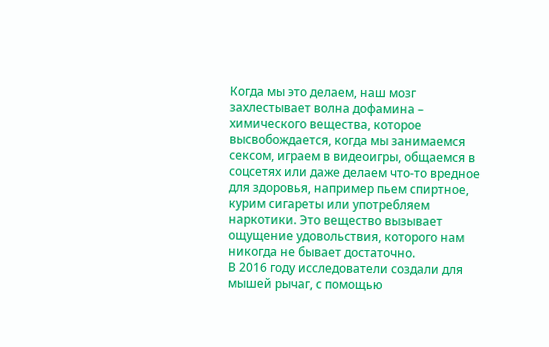Когда мы это делаем, наш мозг захлестывает волна дофамина – химического вещества, которое высвобождается, когда мы занимаемся сексом, играем в видеоигры, общаемся в соцсетях или даже делаем что-то вредное для здоровья, например пьем спиртное, курим сигареты или употребляем наркотики. Это вещество вызывает ощущение удовольствия, которого нам никогда не бывает достаточно.
В 2016 году исследователи создали для мышей рычаг, с помощью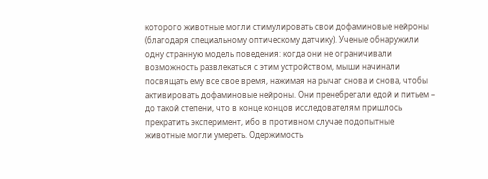которого животные могли стимулировать свои дофаминовые нейроны (благодаря специальному оптическому датчику). Ученые обнаружили одну странную модель поведения: когда они не ограничивали возможность развлекаться с этим устройством, мыши начинали посвящать ему все свое время, нажимая на рычаг снова и снова, чтобы активировать дофаминовые нейроны. Они пренебрегали едой и питьем – до такой степени, что в конце концов исследователям пришлось прекратить эксперимент, ибо в противном случае подопытные животные могли умереть. Одержимость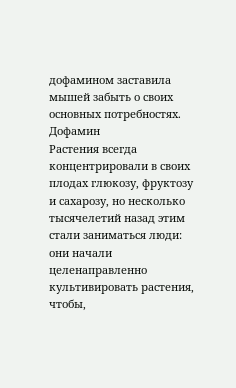дофамином заставила мышей забыть о своих основных потребностях. Дофамин
Растения всегда концентрировали в своих плодах глюкозу, фруктозу и сахарозу, но несколько тысячелетий назад этим стали заниматься люди: они начали целенаправленно культивировать растения, чтобы,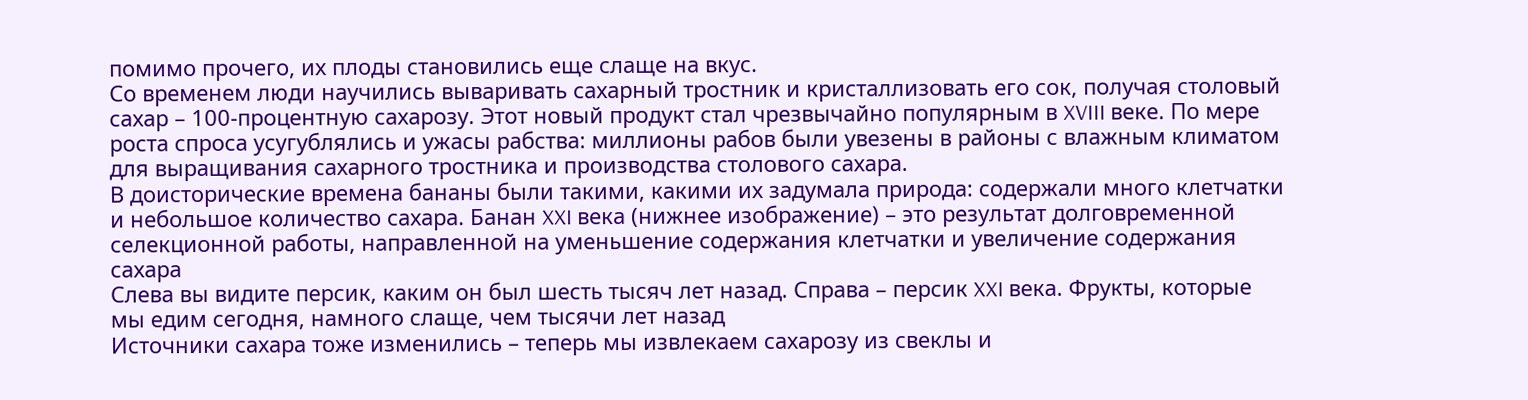помимо прочего, их плоды становились еще слаще на вкус.
Со временем люди научились вываривать сахарный тростник и кристаллизовать его сок, получая столовый сахар – 100-процентную сахарозу. Этот новый продукт стал чрезвычайно популярным в XVIII веке. По мере роста спроса усугублялись и ужасы рабства: миллионы рабов были увезены в районы с влажным климатом для выращивания сахарного тростника и производства столового сахара.
В доисторические времена бананы были такими, какими их задумала природа: содержали много клетчатки и небольшое количество сахара. Банан XXI века (нижнее изображение) – это результат долговременной селекционной работы, направленной на уменьшение содержания клетчатки и увеличение содержания сахара
Слева вы видите персик, каким он был шесть тысяч лет назад. Справа – персик XXI века. Фрукты, которые мы едим сегодня, намного слаще, чем тысячи лет назад
Источники сахара тоже изменились – теперь мы извлекаем сахарозу из свеклы и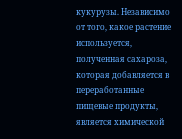кукурузы. Независимо от того, какое растение используется, полученная сахароза, которая добавляется в переработанные пищевые продукты, является химической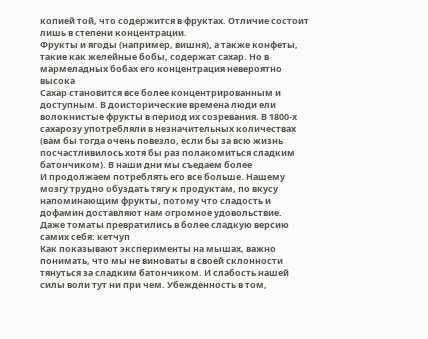копией той, что содержится в фруктах. Отличие состоит лишь в степени концентрации.
Фрукты и ягоды (например, вишня), а также конфеты, такие как желейные бобы, содержат сахар. Но в мармеладных бобах его концентрация невероятно высока
Сахар становится все более концентрированным и доступным. В доисторические времена люди ели волокнистые фрукты в период их созревания. В 1800-х сахарозу употребляли в незначительных количествах (вам бы тогда очень повезло, если бы за всю жизнь посчастливилось хотя бы раз полакомиться сладким батончиком). В наши дни мы съедаем более
И продолжаем потреблять его все больше. Нашему мозгу трудно обуздать тягу к продуктам, по вкусу напоминающим фрукты, потому что сладость и дофамин доставляют нам огромное удовольствие.
Даже томаты превратились в более сладкую версию самих себя: кетчуп
Как показывают эксперименты на мышах, важно понимать, что мы не виноваты в своей склонности тянуться за сладким батончиком. И слабость нашей силы воли тут ни при чем. Убежденность в том,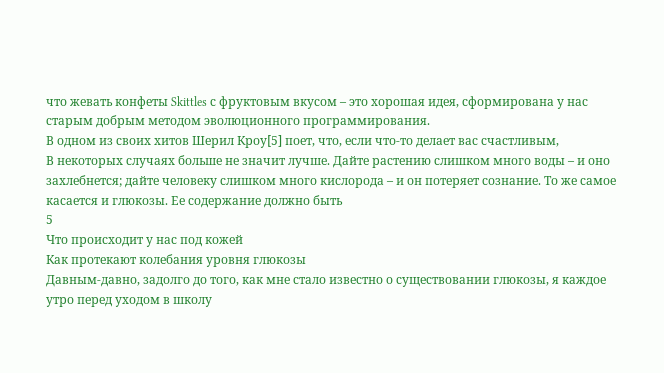что жевать конфеты Skittles с фруктовым вкусом – это хорошая идея, сформирована у нас старым добрым методом эволюционного программирования.
В одном из своих хитов Шерил Кроу[5] поет, что, если что-то делает вас счастливым,
В некоторых случаях больше не значит лучше. Дайте растению слишком много воды – и оно захлебнется; дайте человеку слишком много кислорода – и он потеряет сознание. То же самое касается и глюкозы. Ее содержание должно быть
5
Что происходит у нас под кожей
Как протекают колебания уровня глюкозы
Давным-давно, задолго до того, как мне стало известно о существовании глюкозы, я каждое утро перед уходом в школу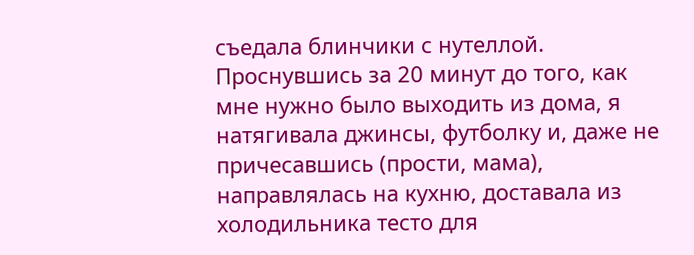съедала блинчики с нутеллой. Проснувшись за 20 минут до того, как мне нужно было выходить из дома, я натягивала джинсы, футболку и, даже не причесавшись (прости, мама), направлялась на кухню, доставала из холодильника тесто для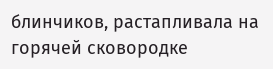блинчиков, растапливала на горячей сковородке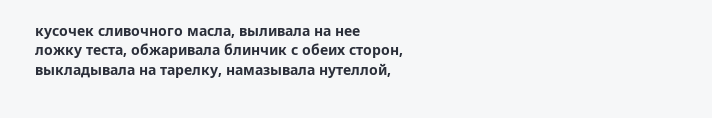кусочек сливочного масла, выливала на нее ложку теста, обжаривала блинчик с обеих сторон, выкладывала на тарелку, намазывала нутеллой,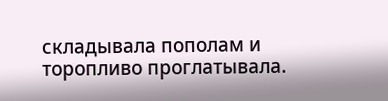складывала пополам и торопливо проглатывала.